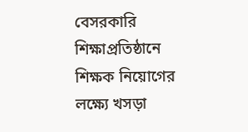বেসরকারি শিক্ষাপ্রতিষ্ঠানে শিক্ষক নিয়োগের লক্ষ্যে খসড়া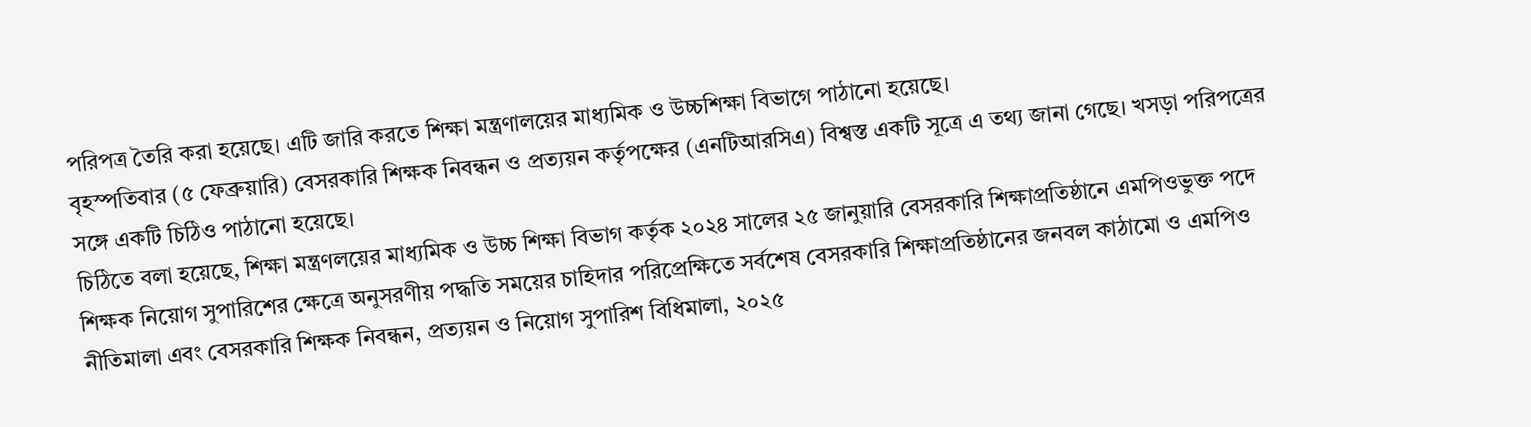পরিপত্র তৈরি করা হয়েছে। এটি জারি করতে শিক্ষা মন্ত্রণালয়ের মাধ্যমিক ও উচ্চশিক্ষা বিভাগে পাঠানো হয়েছে।
বৃহস্পতিবার (৫ ফেব্রুয়ারি) বেসরকারি শিক্ষক নিবন্ধন ও প্রত্যয়ন কর্তৃপক্ষের (এনটিআরসিএ) বিশ্বস্ত একটি সূত্রে এ তথ্য জানা গেছে। খসড়া পরিপত্রের সঙ্গে একটি চিঠিও পাঠানো হয়েছে।
চিঠিতে বলা হয়েছে, শিক্ষা মন্ত্রণলয়ের মাধ্যমিক ও উচ্চ শিক্ষা বিভাগ কর্তৃক ২০২৪ সালের ২৫ জানুয়ারি বেসরকারি শিক্ষাপ্রতিষ্ঠানে এমপিওভুক্ত পদে শিক্ষক নিয়োগ সুপারিশের ক্ষেত্রে অনুসরণীয় পদ্ধতি সময়ের চাহিদার পরিপ্রেক্ষিতে সর্বশেষ বেসরকারি শিক্ষাপ্রতিষ্ঠানের জনবল কাঠামো ও এমপিও নীতিমালা এবং বেসরকারি শিক্ষক নিবন্ধন, প্রত্যয়ন ও নিয়োগ সুপারিশ বিধিমালা, ২০২৫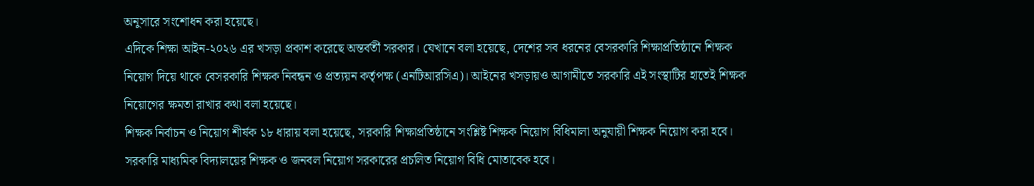অনুসারে সংশোধন করা হয়েছে।
এদিকে শিক্ষা আইন-২০২৬ এর খসড়া প্রকাশ করেছে অন্তর্বর্তী সরকার। যেখানে বলা হয়েছে, দেশের সব ধরনের বেসরকারি শিক্ষাপ্রতিষ্ঠানে শিক্ষক নিয়োগ দিয়ে থাকে বেসরকারি শিক্ষক নিবন্ধন ও প্রত্যয়ন কর্তৃপক্ষ (এনটিআরসিএ)। আইনের খসড়ায়ও আগামীতে সরকারি এই সংস্থাটির হাতেই শিক্ষক নিয়োগের ক্ষমতা রাখার কথা বলা হয়েছে।
শিক্ষক নির্বাচন ও নিয়োগ শীর্ষক ১৮ ধারায় বলা হয়েছে, সরকারি শিক্ষাপ্রতিষ্ঠানে সংশ্লিষ্ট শিক্ষক নিয়োগ বিধিমালা অনুযায়ী শিক্ষক নিয়োগ করা হবে। সরকারি মাধ্যমিক বিদ্যালয়ের শিক্ষক ও জনবল নিয়োগ সরকারের প্রচলিত নিয়োগ বিধি মোতাবেক হবে।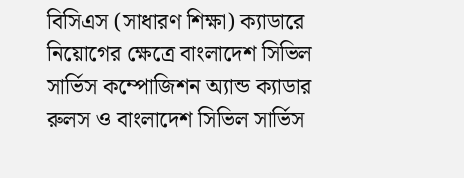বিসিএস (সাধারণ শিক্ষা) ক্যাডারে নিয়োগের ক্ষেত্রে বাংলাদেশ সিভিল সার্ভিস কম্পোজিশন অ্যান্ড ক্যাডার রুলস ও বাংলাদেশ সিভিল সার্ভিস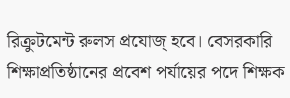রিক্রুটমেন্ট রুলস প্রযোজ্ হবে। বেসরকারি শিক্ষাপ্রতিষ্ঠানের প্রবেশ পর্যায়ের পদে শিক্ষক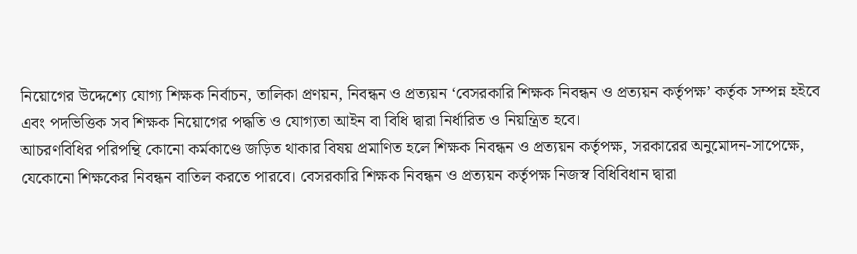নিয়োগের উদ্দেশ্যে যোগ্য শিক্ষক নির্বাচন, তালিকা প্রণয়ন, নিবন্ধন ও প্রত্যয়ন ‘বেসরকারি শিক্ষক নিবন্ধন ও প্রত্যয়ন কর্তৃপক্ষ’ কর্তৃক সম্পন্ন হইবে এবং পদভিত্তিক সব শিক্ষক নিয়োগের পদ্ধতি ও যোগ্যতা আইন বা বিধি দ্বারা নির্ধারিত ও নিয়ন্ত্রিত হবে।
আচরণবিধির পরিপন্থি কোনো কর্মকাণ্ডে জড়িত থাকার বিষয় প্রমাণিত হলে শিক্ষক নিবন্ধন ও প্রত্যয়ন কর্তৃপক্ষ, সরকারের অনুমোদন-সাপেক্ষে, যেকোনো শিক্ষকের নিবন্ধন বাতিল করতে পারবে। বেসরকারি শিক্ষক নিবন্ধন ও প্রত্যয়ন কর্তৃপক্ষ নিজস্ব বিধিবিধান দ্বারা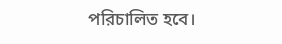পরিচালিত হবে।